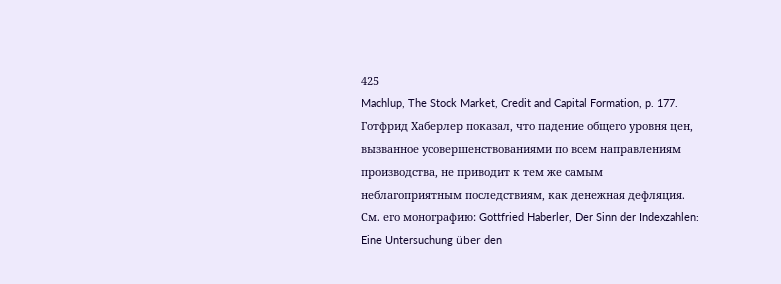425
Machlup, The Stock Market, Credit and Capital Formation, p. 177.
Готфрид Хаберлер показал, что падение общего уровня цен, вызванное усовершенствованиями по всем направлениям производства, не приводит к тем же самым неблагоприятным последствиям, как денежная дефляция. См. его монографию: Gottfried Haberler, Der Sinn der Indexzahlen: Eine Untersuchung über den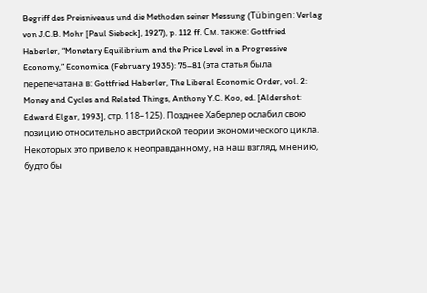Begriff des Preisniveaus und die Methoden seiner Messung (Tübingen: Verlag von J.C.B. Mohr [Paul Siebeck], 1927), p. 112 ff. См. также: Gottfried Haberler, “Monetary Equilibrium and the Price Level in a Progressive Economy,” Economica (February 1935): 75–81 (эта статья была перепечатана в: Gottfried Haberler, The Liberal Economic Order, vol. 2: Money and Cycles and Related Things, Anthony Y.C. Koo, ed. [Aldershot: Edward Elgar, 1993], стр. 118–125). Позднее Хаберлер ослабил свою позицию относительно австрийской теории экономического цикла. Некоторых это привело к неоправданному, на наш взгляд, мнению, будто бы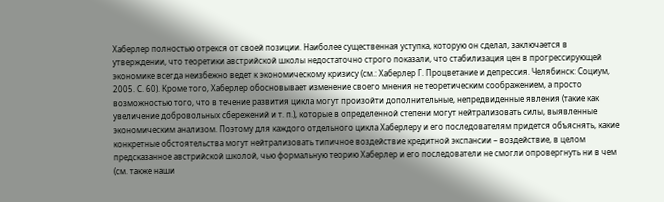Хаберлер полностью отрекся от своей позиции. Наиболее существенная уступка, которую он сделал, заключается в утверждении, что теоретики австрийской школы недостаточно строго показали, что стабилизация цен в прогрессирующей экономике всегда неизбежно ведет к экономическому кризису (см.: Хаберлер Г. Процветание и депрессия. Челябинск: Социум, 2005. С. 60). Кроме того, Хаберлер обосновывает изменение своего мнения не теоретическим соображением, а просто возможностью того, что в течение развития цикла могут произойти дополнительные, непредвиденные явления (такие как увеличение добровольных сбережений и т. п.), которые в определенной степени могут нейтрализовать силы, выявленные экономическим анализом. Поэтому для каждого отдельного цикла Хаберлеру и его последователям придется объяснять, какие конкретные обстоятельства могут нейтрализовать типичное воздействие кредитной экспансии – воздействие, в целом предсказанное австрийской школой, чью формальную теорию Хаберлер и его последователи не смогли опровергнуть ни в чем (см. также наши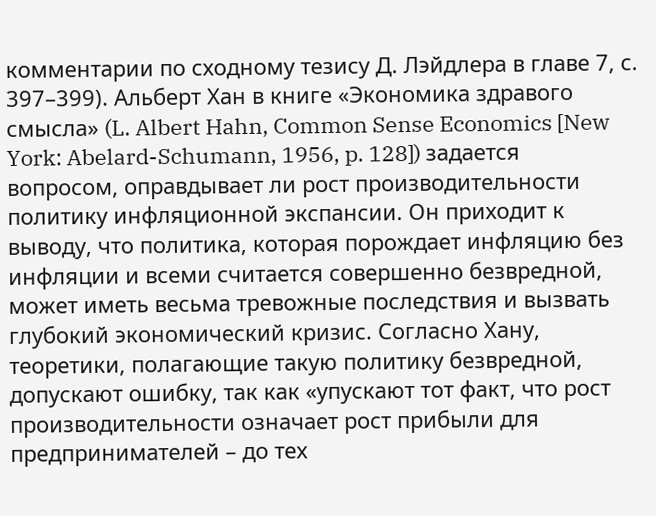комментарии по сходному тезису Д. Лэйдлера в главе 7, с. 397–399). Альберт Хан в книге «Экономика здравого смысла» (L. Albert Hahn, Common Sense Economics [New York: Abelard-Schumann, 1956, p. 128]) задается вопросом, оправдывает ли рост производительности политику инфляционной экспансии. Он приходит к выводу, что политика, которая порождает инфляцию без инфляции и всеми считается совершенно безвредной, может иметь весьма тревожные последствия и вызвать глубокий экономический кризис. Согласно Хану, теоретики, полагающие такую политику безвредной, допускают ошибку, так как «упускают тот факт, что рост производительности означает рост прибыли для предпринимателей – до тех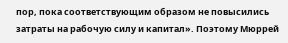пор, пока соответствующим образом не повысились затраты на рабочую силу и капитал». Поэтому Мюррей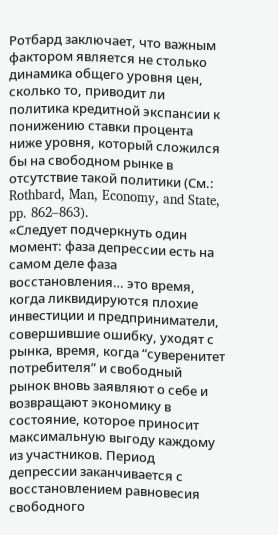Ротбард заключает, что важным фактором является не столько динамика общего уровня цен, сколько то, приводит ли политика кредитной экспансии к понижению ставки процента ниже уровня, который сложился бы на свободном рынке в отсутствие такой политики (См.: Rothbard, Man, Economy, and State, pp. 862–863).
«Следует подчеркнуть один момент: фаза депрессии есть на самом деле фаза восстановления… это время, когда ликвидируются плохие инвестиции и предприниматели, совершившие ошибку, уходят с рынка, время, когда “суверенитет потребителя” и свободный рынок вновь заявляют о себе и возвращают экономику в состояние, которое приносит максимальную выгоду каждому из участников. Период депрессии заканчивается с восстановлением равновесия свободного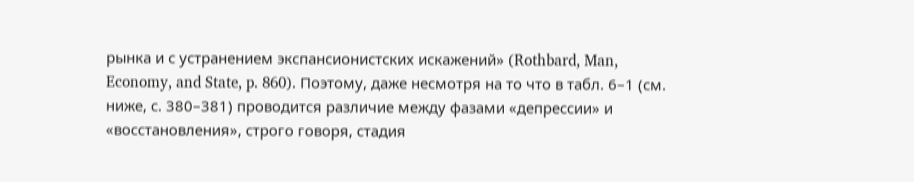рынка и с устранением экспансионистских искажений» (Rothbard, Man, Economy, and State, p. 860). Поэтому, даже несмотря на то что в табл. 6–1 (см. ниже, с. 380–381) проводится различие между фазами «депрессии» и «восстановления», строго говоря, стадия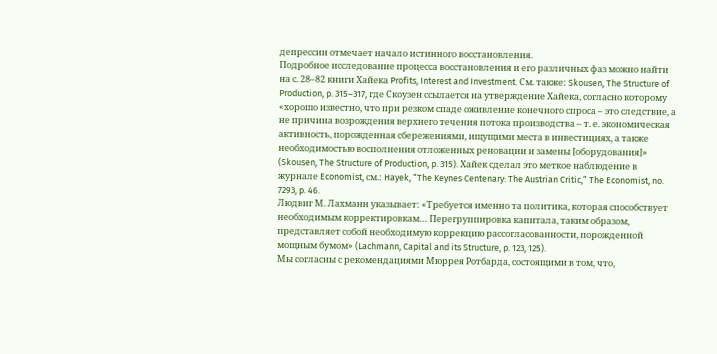депрессии отмечает начало истинного восстановления.
Подробное исследование процесса восстановления и его различных фаз можно найти на с. 28–82 книги Хайека Profits, Interest and Investment. См. также: Skousen, The Structure of Production, p. 315–317, где Скоузен ссылается на утверждение Хайека, согласно которому «хорошо известно, что при резком спаде оживление конечного спроса – это следствие, а не причина возрождения верхнего течения потока производства – т. е. экономическая активность, порожденная сбережениями, ищущими места в инвестициях, а также необходимостью восполнения отложенных реновации и замены [оборудования]» (Skousen, The Structure of Production, p. 315). Хайек сделал это меткое наблюдение в журнале Economist, см.: Hayek, “The Keynes Centenary: The Austrian Critic,” The Economist, no. 7293, p. 46.
Людвиг М. Лахманн указывает: «Требуется именно та политика, которая способствует необходимым корректировкам… Перегруппировка капитала, таким образом, представляет собой необходимую коррекцию рассогласованности, порожденной мощным бумом» (Lachmann, Capital and its Structure, p. 123, 125).
Мы согласны с рекомендациями Мюррея Ротбарда, состоящими в том, что,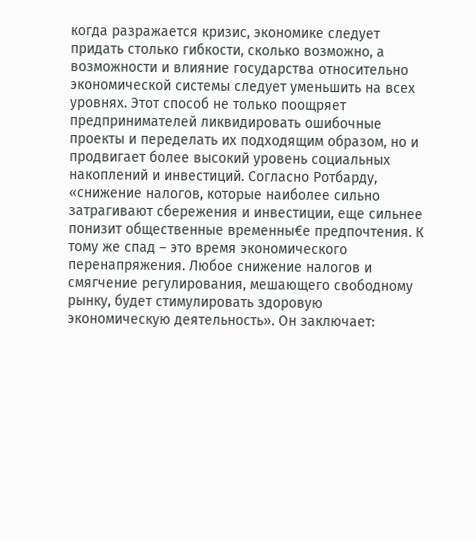когда разражается кризис, экономике следует придать столько гибкости, сколько возможно, а возможности и влияние государства относительно экономической системы следует уменьшить на всех уровнях. Этот способ не только поощряет предпринимателей ликвидировать ошибочные проекты и переделать их подходящим образом, но и продвигает более высокий уровень социальных накоплений и инвестиций. Согласно Ротбарду, «снижение налогов, которые наиболее сильно затрагивают сбережения и инвестиции, еще сильнее понизит общественные временны€е предпочтения. К тому же спад – это время экономического перенапряжения. Любое снижение налогов и смягчение регулирования, мешающего свободному рынку, будет стимулировать здоровую экономическую деятельность». Он заключает: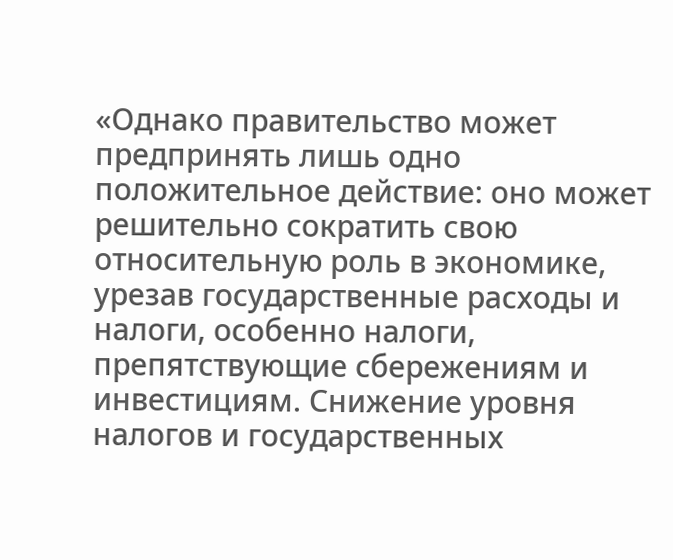«Однако правительство может предпринять лишь одно положительное действие: оно может решительно сократить свою относительную роль в экономике, урезав государственные расходы и налоги, особенно налоги, препятствующие сбережениям и инвестициям. Снижение уровня налогов и государственных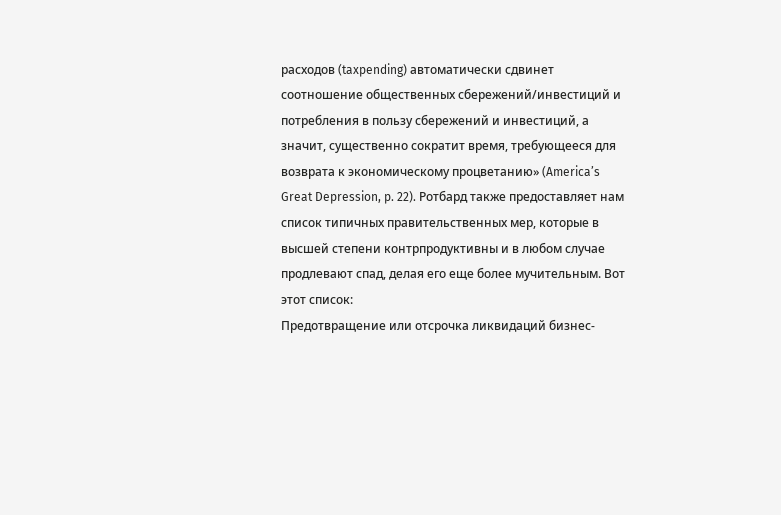расходов (taxpending) автоматически сдвинет соотношение общественных сбережений/инвестиций и потребления в пользу сбережений и инвестиций, а значит, существенно сократит время, требующееся для возврата к экономическому процветанию» (America’s Great Depression, p. 22). Ротбард также предоставляет нам список типичных правительственных мер, которые в высшей степени контрпродуктивны и в любом случае продлевают спад, делая его еще более мучительным. Вот этот список:
Предотвращение или отсрочка ликвидаций бизнес-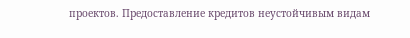проектов. Предоставление кредитов неустойчивым видам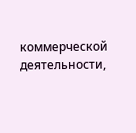коммерческой деятельности,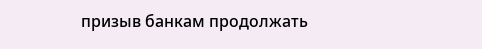призыв банкам продолжать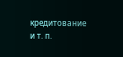кредитование и т. п.